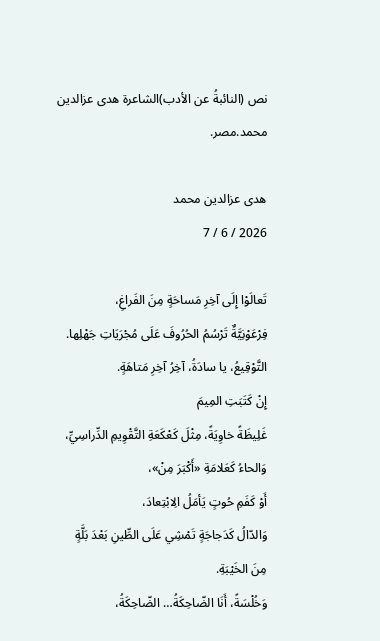نص (النائبةُ عن الأدب)الشاعرة هدى عزالدين محمد.مصر.

هدى عزالدين محمد
2026 / 6 / 7

تَعالَوْا إِلَى آخِرِ مَساحَةٍ مِنَ الفَراغِ،
فِرْعَوْنِيَّةٌ تَرْسُمُ الحُرُوفَ عَلَى مُجْرَيَاتِ جَهْلِها.
التَّوْقِيعُ، يا سادَةُ، آخِرُ آخِرِ مَتاهَةٍ.
إِنْ كَتَبَتِ المِيمَ
غَلِيظَةً خاوِيَةً، مِثْلَ كَعْكَعَةِ التَّقْوِيمِ الدِّراسِيِّ،
وَالحاءُ كَعَلامَةِ «أَكْبَرَ مِنْ»،
أَوْ كَفَمِ حُوتٍ يَأمَلُ الِابْتِعادَ،
وَالدّالُ كَدَجاجَةٍ تَمْشِي عَلَى الطِّينِ بَعْدَ بَلَّةٍ
مِنَ الخَيْبَةِ.
وَخُلْسَةً، أَنَا الضّاحِكَةُ… الضّاحِكَةُ،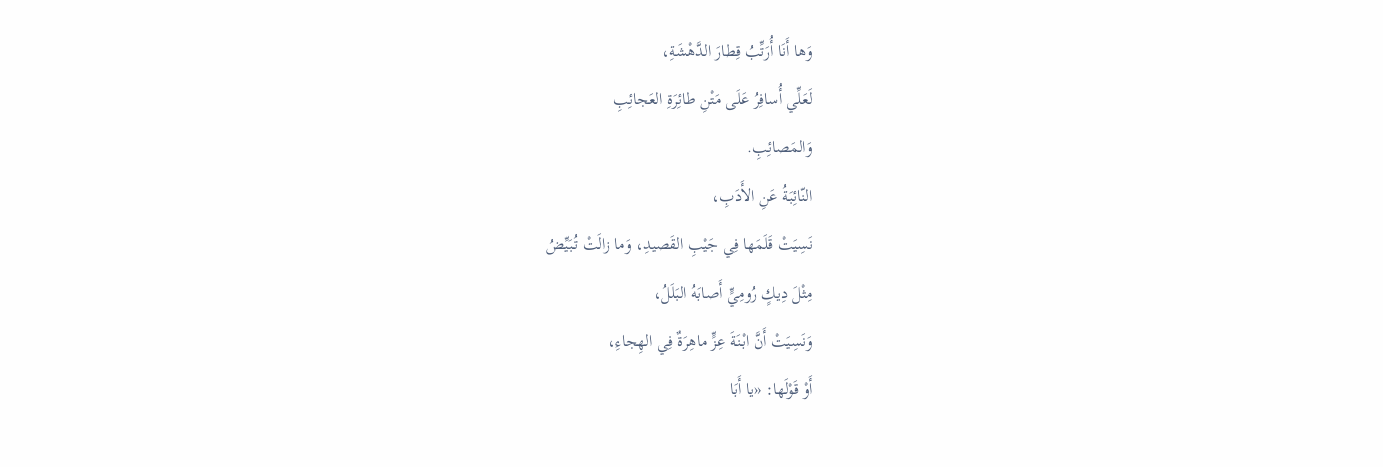وَها أَنَا أُرَتِّبُ قِطارَ الدَّهْشَةِ،
لَعَلِّي أُسافِرُ عَلَى مَتْنِ طائِرَةِ العَجائِبِ
وَالمَصائِبِ.
النّائِبَةُ عَنِ الأَدَبِ،
نَسِيَتْ قَلَمَها فِي جَيْبِ القَصيدِ، وَما زالَتْ تُبَيِّضُ
مِثْلَ دِيكٍ رُومِيٍّ أَصابَهُ البَلَلُ،
وَنَسِيَتْ أَنَّ ابْنَةَ عِزٍّ ماهِرَةٌ فِي الهِجاءِ،
أَوْ قَوْلَها: «يا أَبَا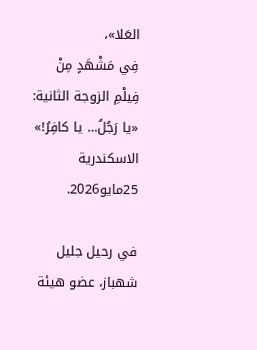العَلا»،
فِي مَشْهَدٍ مِنْ فِيلْمِ الزوجة الثانية:
«يا رَجُلُ… يا كافِرُ!»
الاسكندرية 25مايو2026.

في رحيل جليل شهباز، عضو هيئة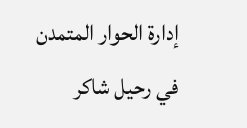إدارة الحوار المتمدن
في رحيل شاكر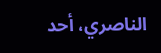الناصري، أحد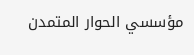مؤسسي الحوار المتمدن